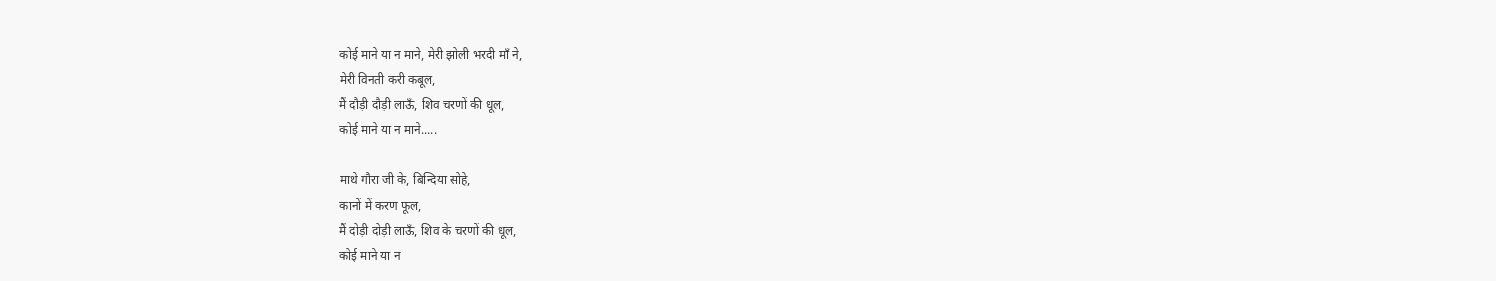कोई माने या न माने, मेरी झोली भरदी माँ ने,
मेरी विनती करी कबूल,
मैं दौड़ी दौड़ी लाऊँ, शिव चरणों की धूल,
कोई माने या न माने.....

माथे गौरा जी के, बिन्दिया सोहे,
कानों में करण फूल,
मैं दोड़ी दोड़ी लाऊँ, शिव के चरणों की धूल,
कोई माने या न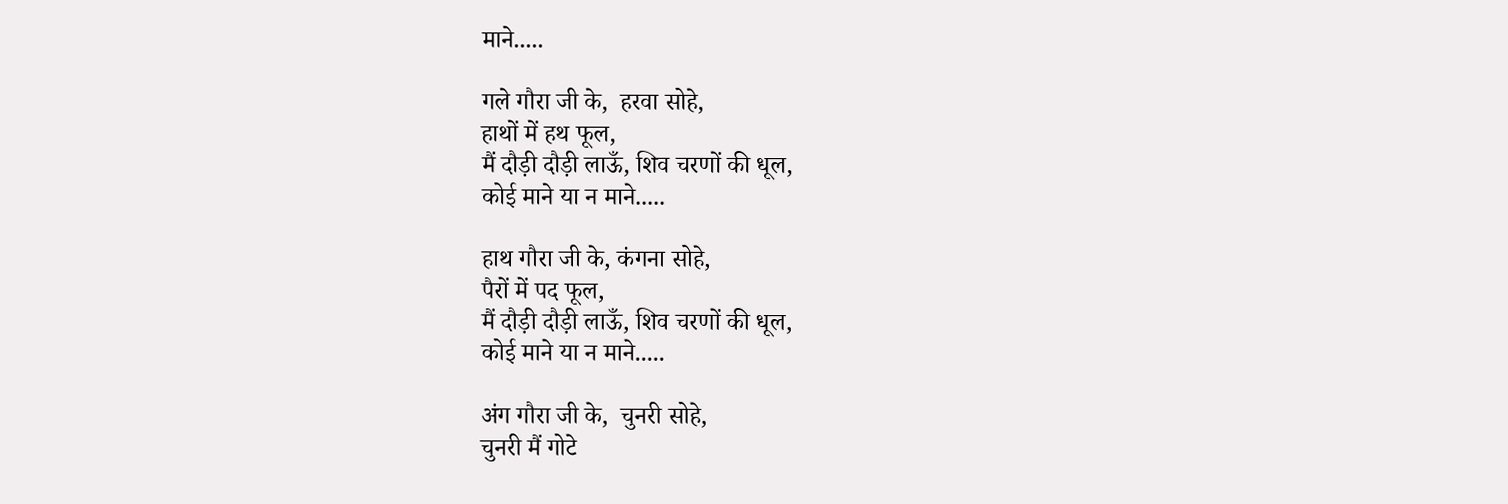माने.....

गले गौरा जी के,  हरवा सोहे,
हाथों में हथ फूल,
मैं दौड़ी दौड़ी लाऊँ, शिव चरणों की धूल,
कोई माने या न माने.....

हाथ गौरा जी के, कंगना सोहे,
पैरों में पद फूल,
मैं दौड़ी दौड़ी लाऊँ, शिव चरणों की धूल,
कोई माने या न माने.....

अंग गौरा जी के,  चुनरी सोहे,
चुनरी मैं गोटे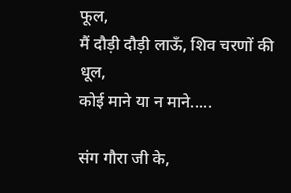फूल,
मैं दौड़ी दौड़ी लाऊँ, शिव चरणों की धूल,
कोई माने या न माने.....

संग गौरा जी के,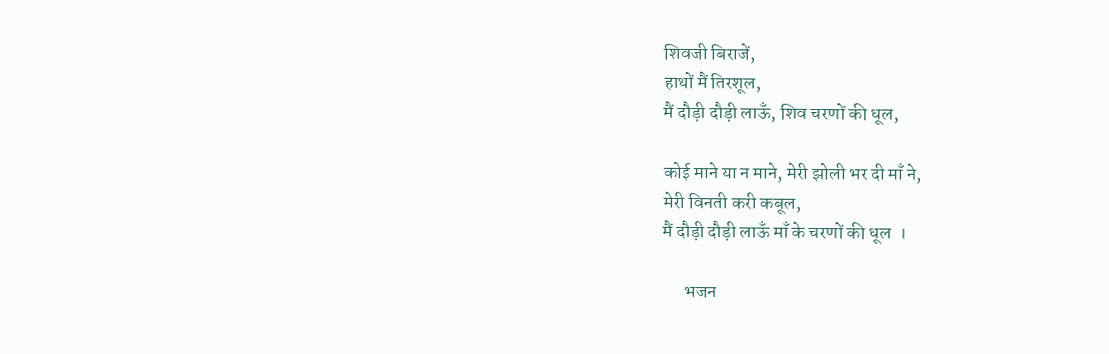शिवजी बिराजें,
हाथों मैं तिरशूल,
मैं दौड़ी दौड़ी लाऊँ, शिव चरणों की धूल,

कोई माने या न माने, मेरी झोली भर दी माँ ने,
मेरी विनती करी कबूल,
मैं दौड़ी दौड़ी लाऊँ माँ के चरणों की धूल  ।

      भजन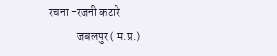रचना -रजनी कटारे
            जबलपुर ( म.प्र.)